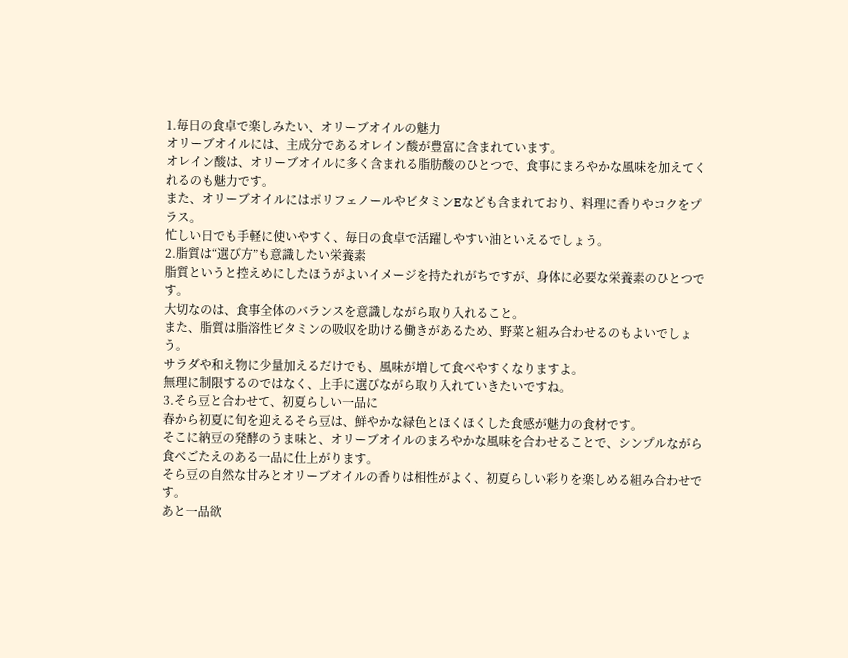1.毎日の食卓で楽しみたい、オリーブオイルの魅力
オリーブオイルには、主成分であるオレイン酸が豊富に含まれています。
オレイン酸は、オリーブオイルに多く含まれる脂肪酸のひとつで、食事にまろやかな風味を加えてくれるのも魅力です。
また、オリーブオイルにはポリフェノールやビタミンEなども含まれており、料理に香りやコクをプラス。
忙しい日でも手軽に使いやすく、毎日の食卓で活躍しやすい油といえるでしょう。
2.脂質は“選び方”も意識したい栄養素
脂質というと控えめにしたほうがよいイメージを持たれがちですが、身体に必要な栄養素のひとつです。
大切なのは、食事全体のバランスを意識しながら取り入れること。
また、脂質は脂溶性ビタミンの吸収を助ける働きがあるため、野菜と組み合わせるのもよいでしょう。
サラダや和え物に少量加えるだけでも、風味が増して食べやすくなりますよ。
無理に制限するのではなく、上手に選びながら取り入れていきたいですね。
3.そら豆と合わせて、初夏らしい一品に
春から初夏に旬を迎えるそら豆は、鮮やかな緑色とほくほくした食感が魅力の食材です。
そこに納豆の発酵のうま味と、オリーブオイルのまろやかな風味を合わせることで、シンプルながら食べごたえのある一品に仕上がります。
そら豆の自然な甘みとオリーブオイルの香りは相性がよく、初夏らしい彩りを楽しめる組み合わせです。
あと一品欲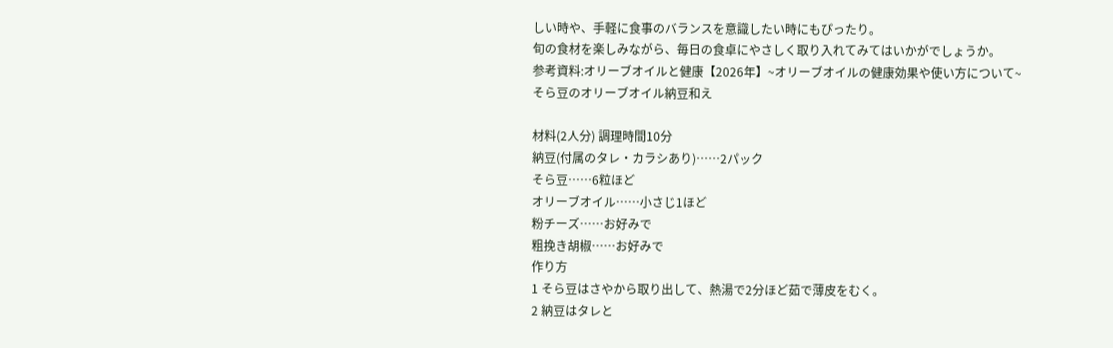しい時や、手軽に食事のバランスを意識したい時にもぴったり。
旬の食材を楽しみながら、毎日の食卓にやさしく取り入れてみてはいかがでしょうか。
参考資料:オリーブオイルと健康【2026年】~オリーブオイルの健康効果や使い方について~
そら豆のオリーブオイル納豆和え

材料(2人分) 調理時間10分
納豆(付属のタレ・カラシあり)……2パック
そら豆⋯⋯6粒ほど
オリーブオイル……小さじ1ほど
粉チーズ……お好みで
粗挽き胡椒⋯⋯お好みで
作り方
1 そら豆はさやから取り出して、熱湯で2分ほど茹で薄皮をむく。
2 納豆はタレと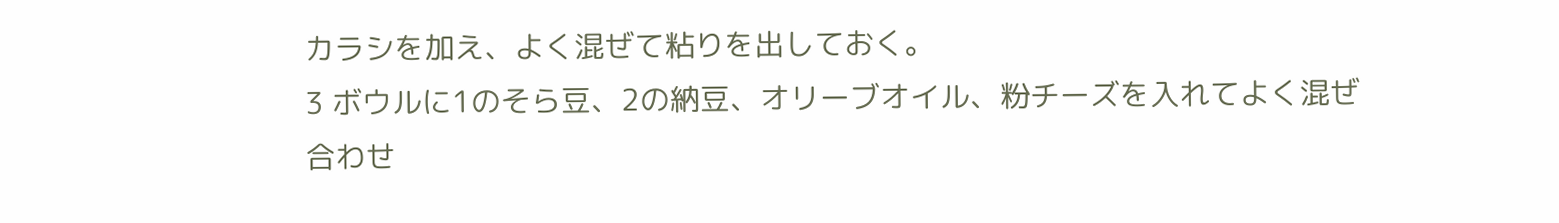カラシを加え、よく混ぜて粘りを出しておく。
3 ボウルに1のそら豆、2の納豆、オリーブオイル、粉チーズを入れてよく混ぜ合わせ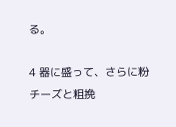る。

4 器に盛って、さらに粉チーズと粗挽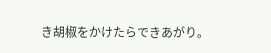き胡椒をかけたらできあがり。